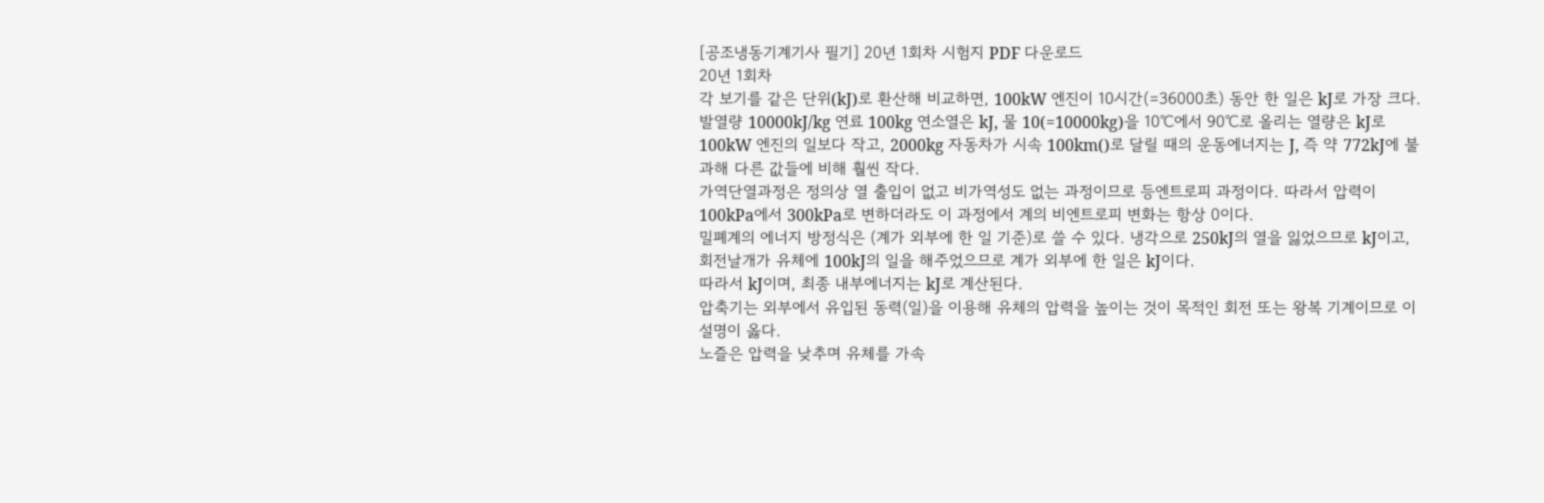[공조냉동기계기사 필기] 20년 1회차 시험지 PDF 다운로드
20년 1회차
각 보기를 같은 단위(kJ)로 환산해 비교하면, 100kW 엔진이 10시간(=36000초) 동안 한 일은 kJ로 가장 크다.
발열량 10000kJ/kg 연료 100kg 연소열은 kJ, 물 10(=10000kg)을 10℃에서 90℃로 올리는 열량은 kJ로 100kW 엔진의 일보다 작고, 2000kg 자동차가 시속 100km()로 달릴 때의 운동에너지는 J, 즉 약 772kJ에 불과해 다른 값들에 비해 훨씬 작다.
가역단열과정은 정의상 열 출입이 없고 비가역성도 없는 과정이므로 등엔트로피 과정이다. 따라서 압력이 100kPa에서 300kPa로 변하더라도 이 과정에서 계의 비엔트로피 변화는 항상 0이다.
밀폐계의 에너지 방정식은 (계가 외부에 한 일 기준)로 쓸 수 있다. 냉각으로 250kJ의 열을 잃었으므로 kJ이고, 회전날개가 유체에 100kJ의 일을 해주었으므로 계가 외부에 한 일은 kJ이다.
따라서 kJ이며, 최종 내부에너지는 kJ로 계산된다.
압축기는 외부에서 유입된 동력(일)을 이용해 유체의 압력을 높이는 것이 목적인 회전 또는 왕복 기계이므로 이 설명이 옳다.
노즐은 압력을 낮추며 유체를 가속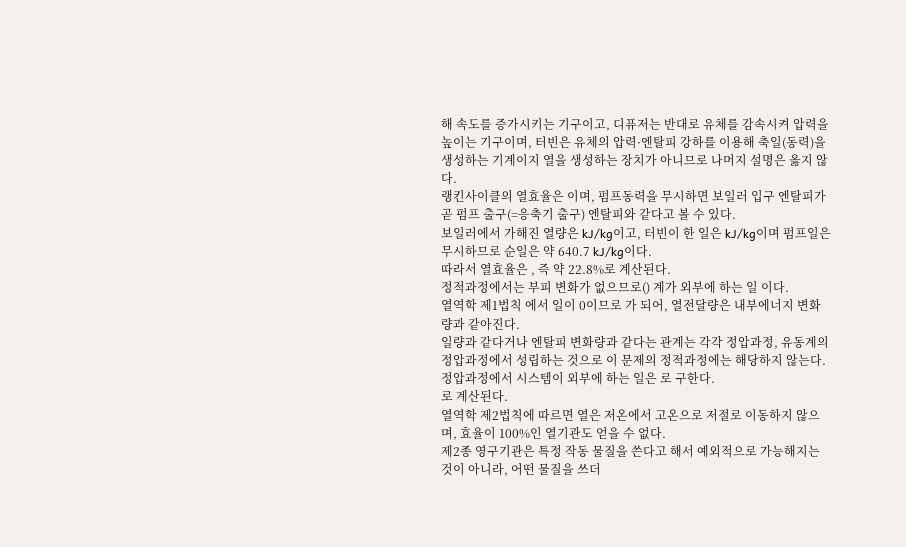해 속도를 증가시키는 기구이고, 디퓨저는 반대로 유체를 감속시켜 압력을 높이는 기구이며, 터빈은 유체의 압력·엔탈피 강하를 이용해 축일(동력)을 생성하는 기계이지 열을 생성하는 장치가 아니므로 나머지 설명은 옳지 않다.
랭킨사이클의 열효율은 이며, 펌프동력을 무시하면 보일러 입구 엔탈피가 곧 펌프 출구(=응축기 출구) 엔탈피와 같다고 볼 수 있다.
보일러에서 가해진 열량은 kJ/kg이고, 터빈이 한 일은 kJ/kg이며 펌프일은 무시하므로 순일은 약 640.7 kJ/kg이다.
따라서 열효율은 , 즉 약 22.8%로 계산된다.
정적과정에서는 부피 변화가 없으므로() 계가 외부에 하는 일 이다.
열역학 제1법칙 에서 일이 0이므로 가 되어, 열전달량은 내부에너지 변화량과 같아진다.
일량과 같다거나 엔탈피 변화량과 같다는 관계는 각각 정압과정, 유동계의 정압과정에서 성립하는 것으로 이 문제의 정적과정에는 해당하지 않는다.
정압과정에서 시스템이 외부에 하는 일은 로 구한다.
로 계산된다.
열역학 제2법칙에 따르면 열은 저온에서 고온으로 저절로 이동하지 않으며, 효율이 100%인 열기관도 얻을 수 없다.
제2종 영구기관은 특정 작동 물질을 쓴다고 해서 예외적으로 가능해지는 것이 아니라, 어떤 물질을 쓰더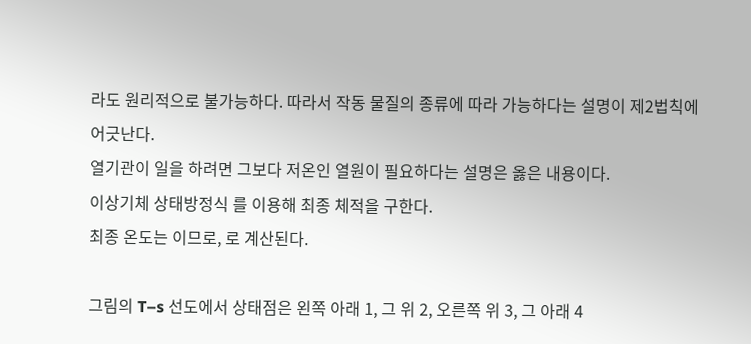라도 원리적으로 불가능하다. 따라서 작동 물질의 종류에 따라 가능하다는 설명이 제2법칙에 어긋난다.
열기관이 일을 하려면 그보다 저온인 열원이 필요하다는 설명은 옳은 내용이다.
이상기체 상태방정식 를 이용해 최종 체적을 구한다.
최종 온도는 이므로, 로 계산된다.

그림의 T–s 선도에서 상태점은 왼쪽 아래 1, 그 위 2, 오른쪽 위 3, 그 아래 4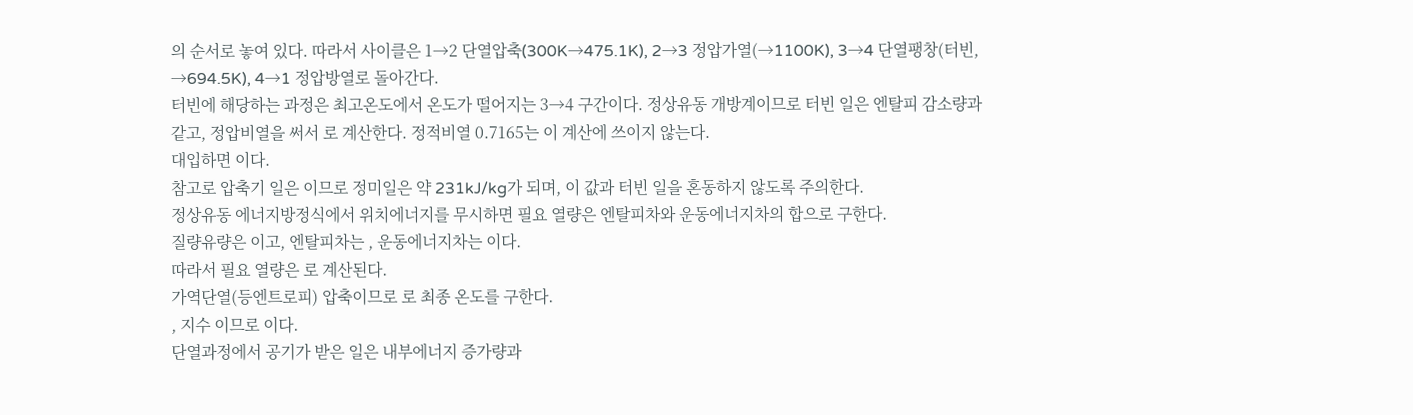의 순서로 놓여 있다. 따라서 사이클은 1→2 단열압축(300K→475.1K), 2→3 정압가열(→1100K), 3→4 단열팽창(터빈, →694.5K), 4→1 정압방열로 돌아간다.
터빈에 해당하는 과정은 최고온도에서 온도가 떨어지는 3→4 구간이다. 정상유동 개방계이므로 터빈 일은 엔탈피 감소량과 같고, 정압비열을 써서 로 계산한다. 정적비열 0.7165는 이 계산에 쓰이지 않는다.
대입하면 이다.
참고로 압축기 일은 이므로 정미일은 약 231kJ/kg가 되며, 이 값과 터빈 일을 혼동하지 않도록 주의한다.
정상유동 에너지방정식에서 위치에너지를 무시하면 필요 열량은 엔탈피차와 운동에너지차의 합으로 구한다.
질량유량은 이고, 엔탈피차는 , 운동에너지차는 이다.
따라서 필요 열량은 로 계산된다.
가역단열(등엔트로피) 압축이므로 로 최종 온도를 구한다.
, 지수 이므로 이다.
단열과정에서 공기가 받은 일은 내부에너지 증가량과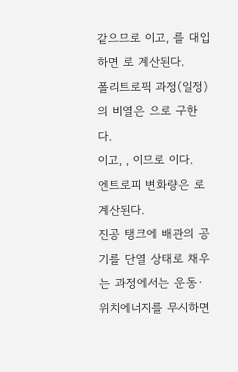같으므로 이고, 를 대입하면 로 계산된다.
폴리트로픽 과정(일정)의 비열은 으로 구한다.
이고, , 이므로 이다.
엔트로피 변화량은 로 계산된다.
진공 탱크에 배관의 공기를 단열 상태로 채우는 과정에서는 운동·위치에너지를 무시하면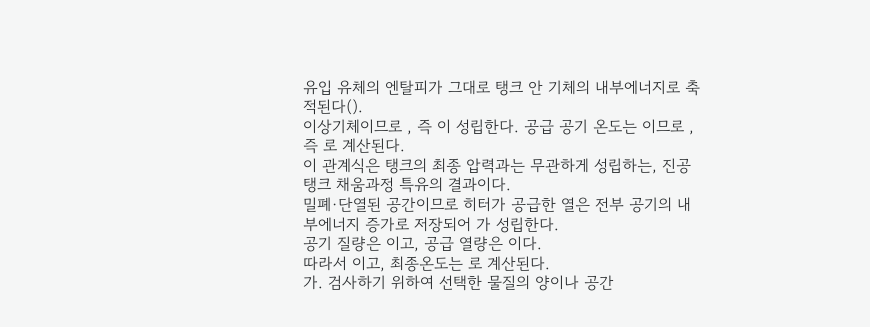유입 유체의 엔탈피가 그대로 탱크 안 기체의 내부에너지로 축적된다().
이상기체이므로 , 즉 이 성립한다. 공급 공기 온도는 이므로 , 즉 로 계산된다.
이 관계식은 탱크의 최종 압력과는 무관하게 성립하는, 진공 탱크 채움과정 특유의 결과이다.
밀폐·단열된 공간이므로 히터가 공급한 열은 전부 공기의 내부에너지 증가로 저장되어 가 성립한다.
공기 질량은 이고, 공급 열량은 이다.
따라서 이고, 최종온도는 로 계산된다.
가. 검사하기 위하여 선택한 물질의 양이나 공간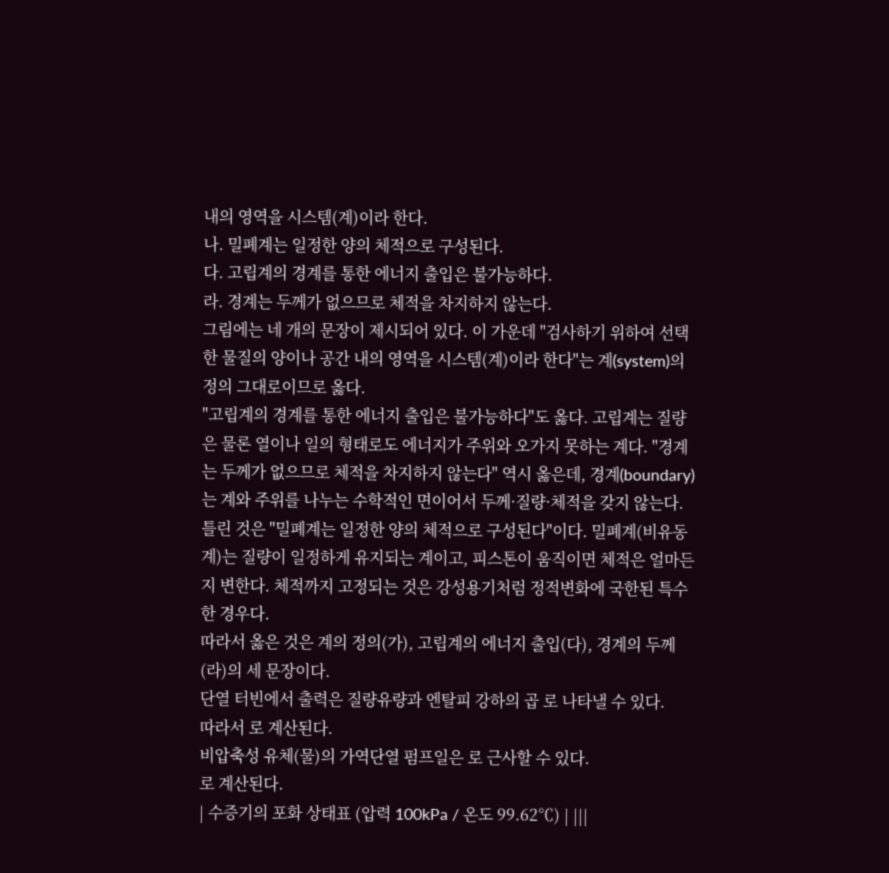내의 영역을 시스템(계)이라 한다.
나. 밀폐계는 일정한 양의 체적으로 구성된다.
다. 고립계의 경계를 통한 에너지 출입은 불가능하다.
라. 경계는 두께가 없으므로 체적을 차지하지 않는다.
그림에는 네 개의 문장이 제시되어 있다. 이 가운데 "검사하기 위하여 선택한 물질의 양이나 공간 내의 영역을 시스템(계)이라 한다"는 계(system)의 정의 그대로이므로 옳다.
"고립계의 경계를 통한 에너지 출입은 불가능하다"도 옳다. 고립계는 질량은 물론 열이나 일의 형태로도 에너지가 주위와 오가지 못하는 계다. "경계는 두께가 없으므로 체적을 차지하지 않는다" 역시 옳은데, 경계(boundary)는 계와 주위를 나누는 수학적인 면이어서 두께·질량·체적을 갖지 않는다.
틀린 것은 "밀폐계는 일정한 양의 체적으로 구성된다"이다. 밀폐계(비유동계)는 질량이 일정하게 유지되는 계이고, 피스톤이 움직이면 체적은 얼마든지 변한다. 체적까지 고정되는 것은 강성용기처럼 정적변화에 국한된 특수한 경우다.
따라서 옳은 것은 계의 정의(가), 고립계의 에너지 출입(다), 경계의 두께(라)의 세 문장이다.
단열 터빈에서 출력은 질량유량과 엔탈피 강하의 곱 로 나타낼 수 있다.
따라서 로 계산된다.
비압축성 유체(물)의 가역단열 펌프일은 로 근사할 수 있다.
로 계산된다.
| 수증기의 포화 상태표 (압력 100kPa / 온도 99.62℃) | |||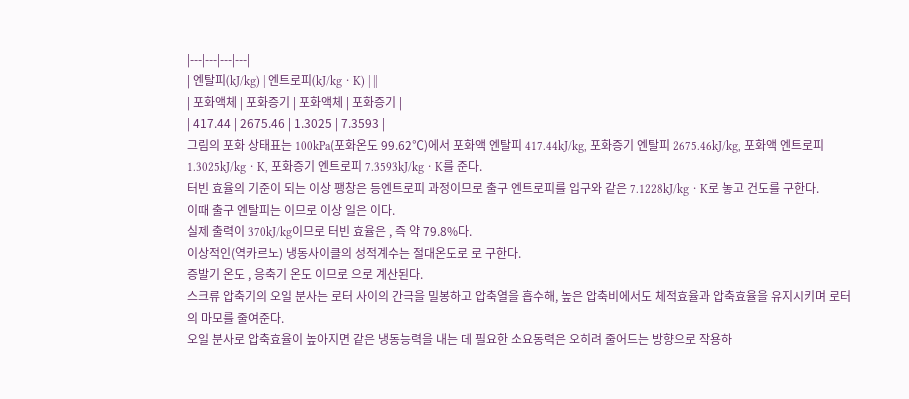|---|---|---|---|
| 엔탈피(kJ/kg) | 엔트로피(kJ/kgㆍK) | ||
| 포화액체 | 포화증기 | 포화액체 | 포화증기 |
| 417.44 | 2675.46 | 1.3025 | 7.3593 |
그림의 포화 상태표는 100kPa(포화온도 99.62℃)에서 포화액 엔탈피 417.44kJ/kg, 포화증기 엔탈피 2675.46kJ/kg, 포화액 엔트로피 1.3025kJ/kgㆍK, 포화증기 엔트로피 7.3593kJ/kgㆍK를 준다.
터빈 효율의 기준이 되는 이상 팽창은 등엔트로피 과정이므로 출구 엔트로피를 입구와 같은 7.1228kJ/kgㆍK로 놓고 건도를 구한다.
이때 출구 엔탈피는 이므로 이상 일은 이다.
실제 출력이 370kJ/kg이므로 터빈 효율은 , 즉 약 79.8%다.
이상적인(역카르노) 냉동사이클의 성적계수는 절대온도로 로 구한다.
증발기 온도 , 응축기 온도 이므로 으로 계산된다.
스크류 압축기의 오일 분사는 로터 사이의 간극을 밀봉하고 압축열을 흡수해, 높은 압축비에서도 체적효율과 압축효율을 유지시키며 로터의 마모를 줄여준다.
오일 분사로 압축효율이 높아지면 같은 냉동능력을 내는 데 필요한 소요동력은 오히려 줄어드는 방향으로 작용하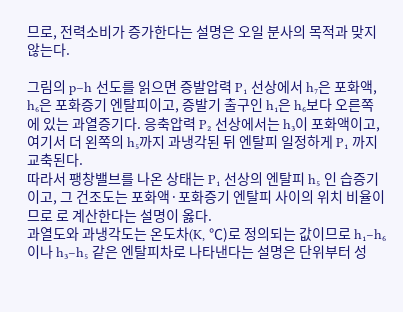므로, 전력소비가 증가한다는 설명은 오일 분사의 목적과 맞지 않는다.

그림의 p–h 선도를 읽으면 증발압력 P₁ 선상에서 h₇은 포화액, h₆은 포화증기 엔탈피이고, 증발기 출구인 h₁은 h₆보다 오른쪽에 있는 과열증기다. 응축압력 P₂ 선상에서는 h₃이 포화액이고, 여기서 더 왼쪽의 h₅까지 과냉각된 뒤 엔탈피 일정하게 P₁ 까지 교축된다.
따라서 팽창밸브를 나온 상태는 P₁ 선상의 엔탈피 h₅ 인 습증기이고, 그 건조도는 포화액·포화증기 엔탈피 사이의 위치 비율이므로 로 계산한다는 설명이 옳다.
과열도와 과냉각도는 온도차(K, ℃)로 정의되는 값이므로 h₁−h₆ 이나 h₃−h₅ 같은 엔탈피차로 나타낸다는 설명은 단위부터 성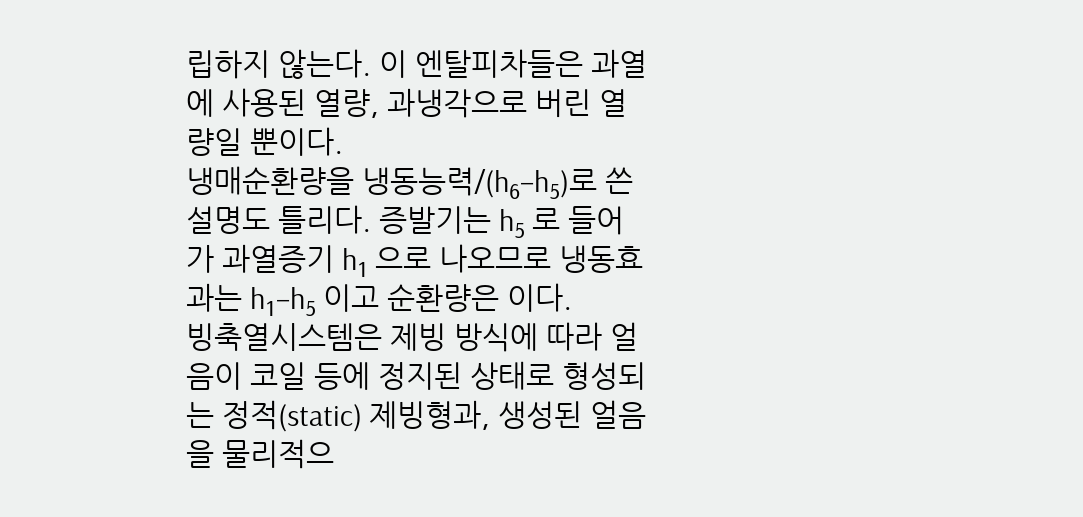립하지 않는다. 이 엔탈피차들은 과열에 사용된 열량, 과냉각으로 버린 열량일 뿐이다.
냉매순환량을 냉동능력/(h₆−h₅)로 쓴 설명도 틀리다. 증발기는 h₅ 로 들어가 과열증기 h₁ 으로 나오므로 냉동효과는 h₁−h₅ 이고 순환량은 이다.
빙축열시스템은 제빙 방식에 따라 얼음이 코일 등에 정지된 상태로 형성되는 정적(static) 제빙형과, 생성된 얼음을 물리적으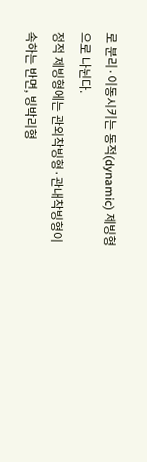로 분리·이동시키는 동적(dynamic) 제빙형으로 나뉜다.
정적 제빙형에는 관외착빙형·관내착빙형이 속하는 반면, 빙박리형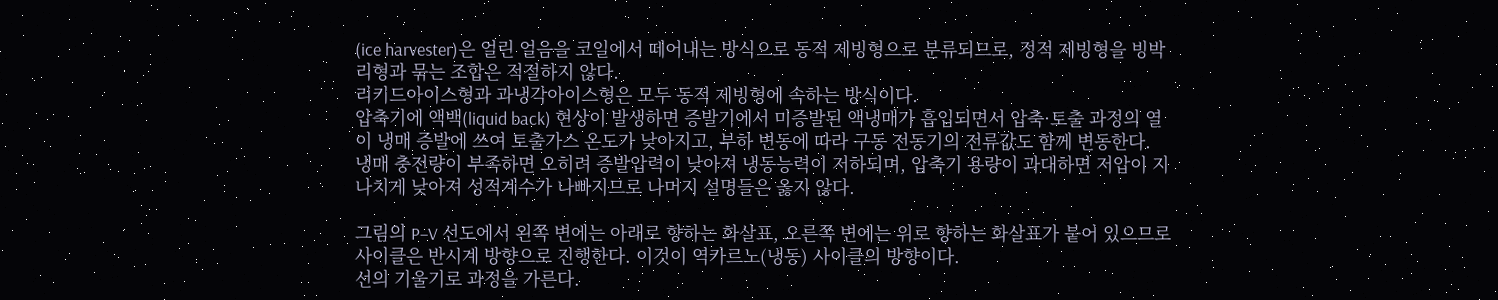(ice harvester)은 얼린 얼음을 코일에서 떼어내는 방식으로 동적 제빙형으로 분류되므로, 정적 제빙형을 빙박리형과 묶는 조합은 적절하지 않다.
리키드아이스형과 과냉각아이스형은 모두 동적 제빙형에 속하는 방식이다.
압축기에 액백(liquid back) 현상이 발생하면 증발기에서 미증발된 액냉매가 흡입되면서 압축·토출 과정의 열이 냉매 증발에 쓰여 토출가스 온도가 낮아지고, 부하 변동에 따라 구동 전동기의 전류값도 함께 변동한다.
냉매 충전량이 부족하면 오히려 증발압력이 낮아져 냉동능력이 저하되며, 압축기 용량이 과대하면 저압이 지나치게 낮아져 성적계수가 나빠지므로 나머지 설명들은 옳지 않다.

그림의 P–V 선도에서 왼쪽 변에는 아래로 향하는 화살표, 오른쪽 변에는 위로 향하는 화살표가 붙어 있으므로 사이클은 반시계 방향으로 진행한다. 이것이 역카르노(냉동) 사이클의 방향이다.
선의 기울기로 과정을 가른다.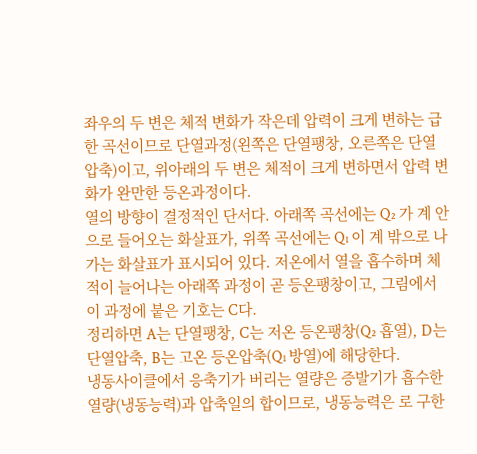좌우의 두 변은 체적 변화가 작은데 압력이 크게 변하는 급한 곡선이므로 단열과정(왼쪽은 단열팽창, 오른쪽은 단열압축)이고, 위아래의 두 변은 체적이 크게 변하면서 압력 변화가 완만한 등온과정이다.
열의 방향이 결정적인 단서다. 아래쪽 곡선에는 Q₂ 가 계 안으로 들어오는 화살표가, 위쪽 곡선에는 Q₁ 이 계 밖으로 나가는 화살표가 표시되어 있다. 저온에서 열을 흡수하며 체적이 늘어나는 아래쪽 과정이 곧 등온팽창이고, 그림에서 이 과정에 붙은 기호는 C다.
정리하면 A는 단열팽창, C는 저온 등온팽창(Q₂ 흡열), D는 단열압축, B는 고온 등온압축(Q₁ 방열)에 해당한다.
냉동사이클에서 응축기가 버리는 열량은 증발기가 흡수한 열량(냉동능력)과 압축일의 합이므로, 냉동능력은 로 구한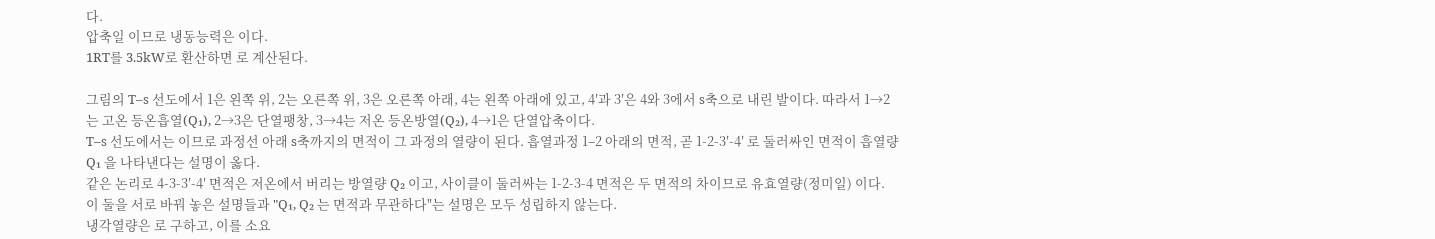다.
압축일 이므로 냉동능력은 이다.
1RT를 3.5kW로 환산하면 로 계산된다.

그림의 T–s 선도에서 1은 왼쪽 위, 2는 오른쪽 위, 3은 오른쪽 아래, 4는 왼쪽 아래에 있고, 4′과 3′은 4와 3에서 s축으로 내린 발이다. 따라서 1→2는 고온 등온흡열(Q₁), 2→3은 단열팽창, 3→4는 저온 등온방열(Q₂), 4→1은 단열압축이다.
T–s 선도에서는 이므로 과정선 아래 s축까지의 면적이 그 과정의 열량이 된다. 흡열과정 1–2 아래의 면적, 곧 1-2-3′-4′ 로 둘러싸인 면적이 흡열량 Q₁ 을 나타낸다는 설명이 옳다.
같은 논리로 4-3-3′-4′ 면적은 저온에서 버리는 방열량 Q₂ 이고, 사이클이 둘러싸는 1-2-3-4 면적은 두 면적의 차이므로 유효열량(정미일) 이다. 이 둘을 서로 바꿔 놓은 설명들과 "Q₁, Q₂ 는 면적과 무관하다"는 설명은 모두 성립하지 않는다.
냉각열량은 로 구하고, 이를 소요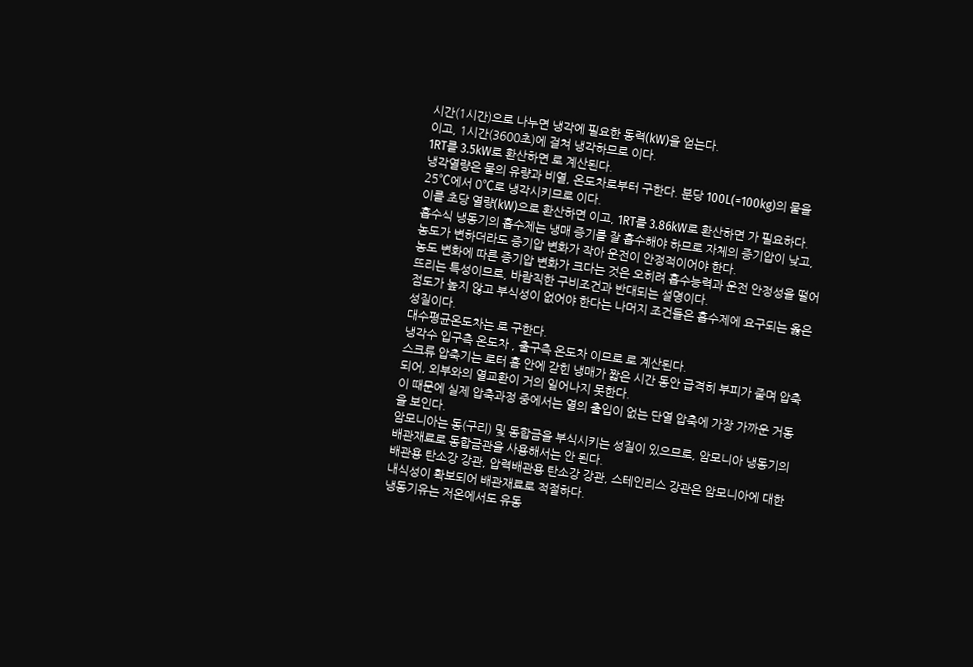시간(1시간)으로 나누면 냉각에 필요한 동력(kW)을 얻는다.
이고, 1시간(3600초)에 걸쳐 냉각하므로 이다.
1RT를 3.5kW로 환산하면 로 계산된다.
냉각열량은 물의 유량과 비열, 온도차로부터 구한다. 분당 100L(=100kg)의 물을 25℃에서 0℃로 냉각시키므로 이다.
이를 초당 열량(kW)으로 환산하면 이고, 1RT를 3.86kW로 환산하면 가 필요하다.
흡수식 냉동기의 흡수제는 냉매 증기를 잘 흡수해야 하므로 자체의 증기압이 낮고, 농도가 변하더라도 증기압 변화가 작아 운전이 안정적이어야 한다.
농도 변화에 따른 증기압 변화가 크다는 것은 오히려 흡수능력과 운전 안정성을 떨어뜨리는 특성이므로, 바람직한 구비조건과 반대되는 설명이다.
점도가 높지 않고 부식성이 없어야 한다는 나머지 조건들은 흡수제에 요구되는 옳은 성질이다.
대수평균온도차는 로 구한다.
냉각수 입구측 온도차 , 출구측 온도차 이므로 로 계산된다.
스크류 압축기는 로터 홈 안에 갇힌 냉매가 짧은 시간 동안 급격히 부피가 줄며 압축되어, 외부와의 열교환이 거의 일어나지 못한다.
이 때문에 실제 압축과정 중에서는 열의 출입이 없는 단열 압축에 가장 가까운 거동을 보인다.
암모니아는 동(구리) 및 동합금을 부식시키는 성질이 있으므로, 암모니아 냉동기의 배관재료로 동합금관을 사용해서는 안 된다.
배관용 탄소강 강관, 압력배관용 탄소강 강관, 스테인리스 강관은 암모니아에 대한 내식성이 확보되어 배관재료로 적절하다.
냉동기유는 저온에서도 유동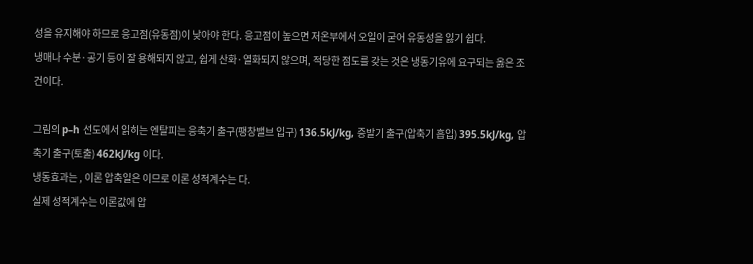성을 유지해야 하므로 응고점(유동점)이 낮아야 한다. 응고점이 높으면 저온부에서 오일이 굳어 유동성을 잃기 쉽다.
냉매나 수분·공기 등이 잘 용해되지 않고, 쉽게 산화·열화되지 않으며, 적당한 점도를 갖는 것은 냉동기유에 요구되는 옳은 조건이다.

그림의 p–h 선도에서 읽히는 엔탈피는 응축기 출구(팽창밸브 입구) 136.5kJ/kg, 증발기 출구(압축기 흡입) 395.5kJ/kg, 압축기 출구(토출) 462kJ/kg 이다.
냉동효과는 , 이론 압축일은 이므로 이론 성적계수는 다.
실제 성적계수는 이론값에 압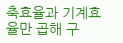축효율과 기계효율만 곱해 구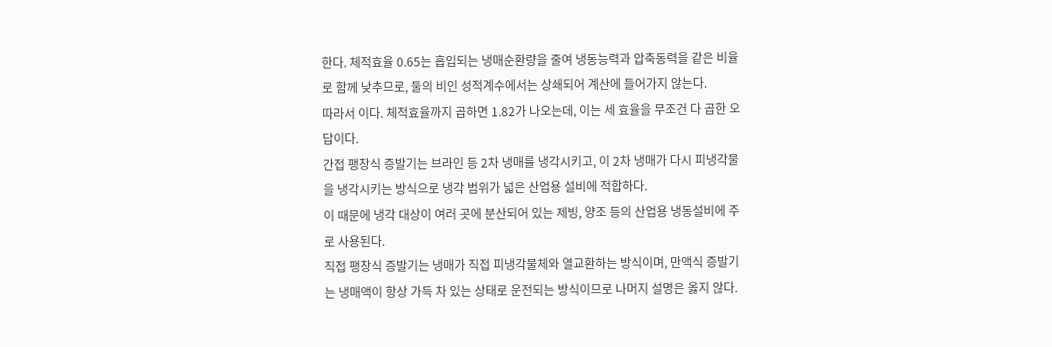한다. 체적효율 0.65는 흡입되는 냉매순환량을 줄여 냉동능력과 압축동력을 같은 비율로 함께 낮추므로, 둘의 비인 성적계수에서는 상쇄되어 계산에 들어가지 않는다.
따라서 이다. 체적효율까지 곱하면 1.82가 나오는데, 이는 세 효율을 무조건 다 곱한 오답이다.
간접 팽창식 증발기는 브라인 등 2차 냉매를 냉각시키고, 이 2차 냉매가 다시 피냉각물을 냉각시키는 방식으로 냉각 범위가 넓은 산업용 설비에 적합하다.
이 때문에 냉각 대상이 여러 곳에 분산되어 있는 제빙, 양조 등의 산업용 냉동설비에 주로 사용된다.
직접 팽창식 증발기는 냉매가 직접 피냉각물체와 열교환하는 방식이며, 만액식 증발기는 냉매액이 항상 가득 차 있는 상태로 운전되는 방식이므로 나머지 설명은 옳지 않다.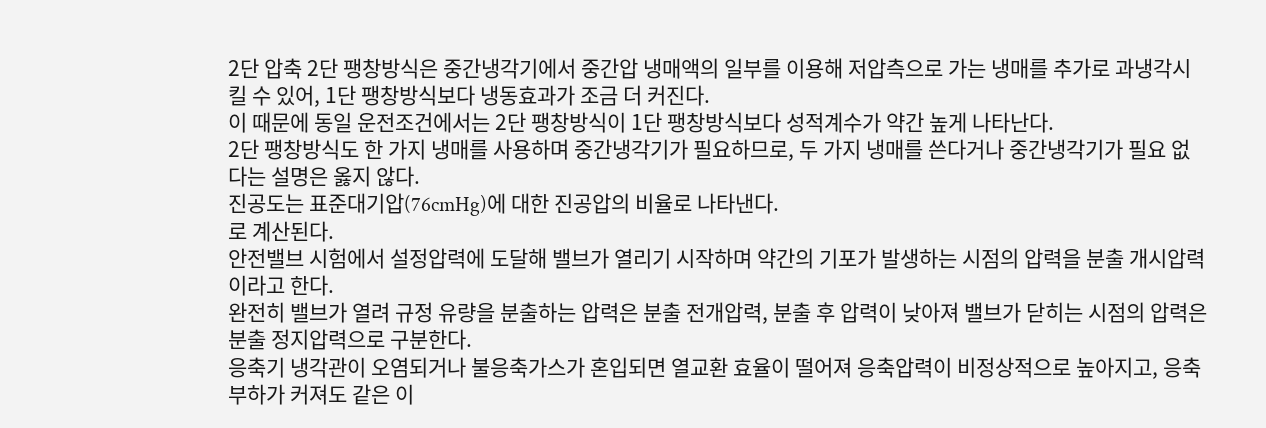2단 압축 2단 팽창방식은 중간냉각기에서 중간압 냉매액의 일부를 이용해 저압측으로 가는 냉매를 추가로 과냉각시킬 수 있어, 1단 팽창방식보다 냉동효과가 조금 더 커진다.
이 때문에 동일 운전조건에서는 2단 팽창방식이 1단 팽창방식보다 성적계수가 약간 높게 나타난다.
2단 팽창방식도 한 가지 냉매를 사용하며 중간냉각기가 필요하므로, 두 가지 냉매를 쓴다거나 중간냉각기가 필요 없다는 설명은 옳지 않다.
진공도는 표준대기압(76cmHg)에 대한 진공압의 비율로 나타낸다.
로 계산된다.
안전밸브 시험에서 설정압력에 도달해 밸브가 열리기 시작하며 약간의 기포가 발생하는 시점의 압력을 분출 개시압력이라고 한다.
완전히 밸브가 열려 규정 유량을 분출하는 압력은 분출 전개압력, 분출 후 압력이 낮아져 밸브가 닫히는 시점의 압력은 분출 정지압력으로 구분한다.
응축기 냉각관이 오염되거나 불응축가스가 혼입되면 열교환 효율이 떨어져 응축압력이 비정상적으로 높아지고, 응축부하가 커져도 같은 이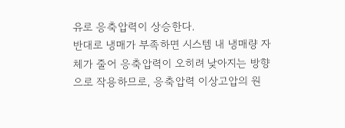유로 응축압력이 상승한다.
반대로 냉매가 부족하면 시스템 내 냉매량 자체가 줄어 응축압력이 오히려 낮아지는 방향으로 작용하므로, 응축압력 이상고압의 원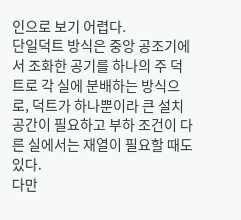인으로 보기 어렵다.
단일덕트 방식은 중앙 공조기에서 조화한 공기를 하나의 주 덕트로 각 실에 분배하는 방식으로, 덕트가 하나뿐이라 큰 설치 공간이 필요하고 부하 조건이 다른 실에서는 재열이 필요할 때도 있다.
다만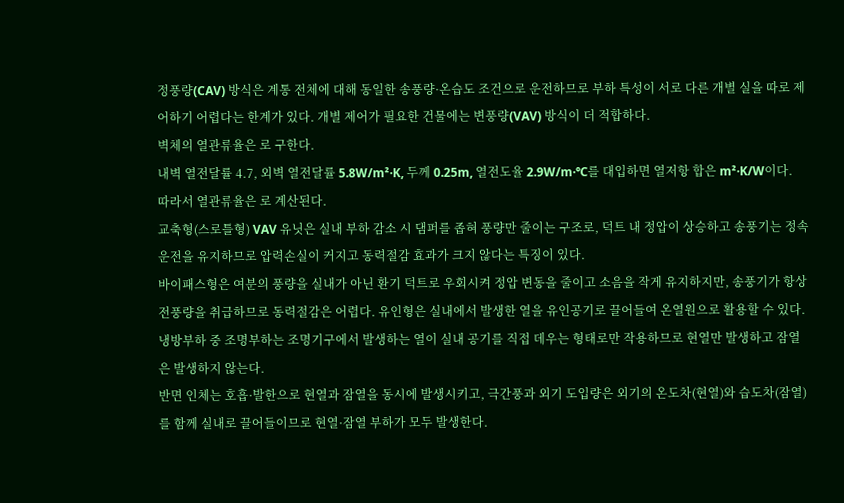정풍량(CAV) 방식은 계통 전체에 대해 동일한 송풍량·온습도 조건으로 운전하므로 부하 특성이 서로 다른 개별 실을 따로 제어하기 어렵다는 한계가 있다. 개별 제어가 필요한 건물에는 변풍량(VAV) 방식이 더 적합하다.
벽체의 열관류율은 로 구한다.
내벽 열전달률 4.7, 외벽 열전달률 5.8W/m²·K, 두께 0.25m, 열전도율 2.9W/m·℃를 대입하면 열저항 합은 m²·K/W이다.
따라서 열관류율은 로 계산된다.
교축형(스로틀형) VAV 유닛은 실내 부하 감소 시 댐퍼를 좁혀 풍량만 줄이는 구조로, 덕트 내 정압이 상승하고 송풍기는 정속 운전을 유지하므로 압력손실이 커지고 동력절감 효과가 크지 않다는 특징이 있다.
바이패스형은 여분의 풍량을 실내가 아닌 환기 덕트로 우회시켜 정압 변동을 줄이고 소음을 작게 유지하지만, 송풍기가 항상 전풍량을 취급하므로 동력절감은 어렵다. 유인형은 실내에서 발생한 열을 유인공기로 끌어들여 온열원으로 활용할 수 있다.
냉방부하 중 조명부하는 조명기구에서 발생하는 열이 실내 공기를 직접 데우는 형태로만 작용하므로 현열만 발생하고 잠열은 발생하지 않는다.
반면 인체는 호흡·발한으로 현열과 잠열을 동시에 발생시키고, 극간풍과 외기 도입량은 외기의 온도차(현열)와 습도차(잠열)를 함께 실내로 끌어들이므로 현열·잠열 부하가 모두 발생한다.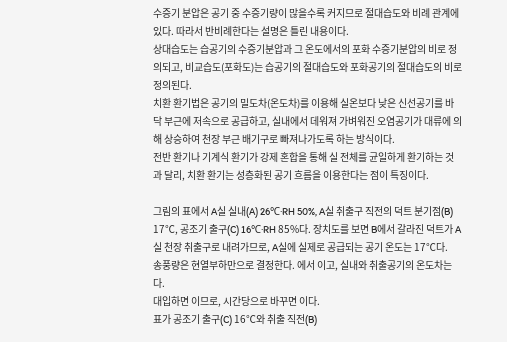수증기 분압은 공기 중 수증기량이 많을수록 커지므로 절대습도와 비례 관계에 있다. 따라서 반비례한다는 설명은 틀린 내용이다.
상대습도는 습공기의 수증기분압과 그 온도에서의 포화 수증기분압의 비로 정의되고, 비교습도(포화도)는 습공기의 절대습도와 포화공기의 절대습도의 비로 정의된다.
치환 환기법은 공기의 밀도차(온도차)를 이용해 실온보다 낮은 신선공기를 바닥 부근에 저속으로 공급하고, 실내에서 데워져 가벼워진 오염공기가 대류에 의해 상승하여 천장 부근 배기구로 빠져나가도록 하는 방식이다.
전반 환기나 기계식 환기가 강제 혼합을 통해 실 전체를 균일하게 환기하는 것과 달리, 치환 환기는 성층화된 공기 흐름을 이용한다는 점이 특징이다.

그림의 표에서 A실 실내(A) 26℃·RH 50%, A실 취출구 직전의 덕트 분기점(B) 17℃, 공조기 출구(C) 16℃·RH 85%다. 장치도를 보면 B에서 갈라진 덕트가 A실 천장 취출구로 내려가므로, A실에 실제로 공급되는 공기 온도는 17℃다.
송풍량은 현열부하만으로 결정한다. 에서 이고, 실내와 취출공기의 온도차는 다.
대입하면 이므로, 시간당으로 바꾸면 이다.
표가 공조기 출구(C) 16℃와 취출 직전(B)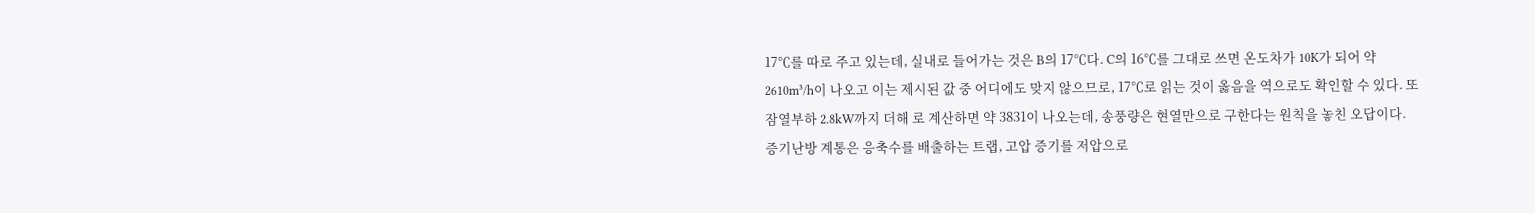17℃를 따로 주고 있는데, 실내로 들어가는 것은 B의 17℃다. C의 16℃를 그대로 쓰면 온도차가 10K가 되어 약 2610m³/h이 나오고 이는 제시된 값 중 어디에도 맞지 않으므로, 17℃로 읽는 것이 옳음을 역으로도 확인할 수 있다. 또 잠열부하 2.8kW까지 더해 로 계산하면 약 3831이 나오는데, 송풍량은 현열만으로 구한다는 원칙을 놓친 오답이다.
증기난방 계통은 응축수를 배출하는 트랩, 고압 증기를 저압으로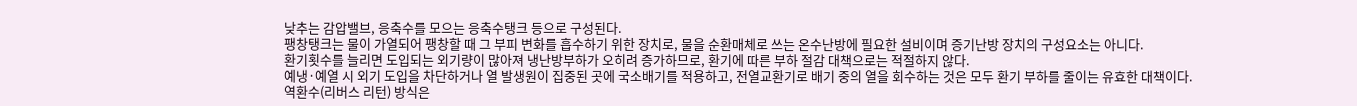낮추는 감압밸브, 응축수를 모으는 응축수탱크 등으로 구성된다.
팽창탱크는 물이 가열되어 팽창할 때 그 부피 변화를 흡수하기 위한 장치로, 물을 순환매체로 쓰는 온수난방에 필요한 설비이며 증기난방 장치의 구성요소는 아니다.
환기횟수를 늘리면 도입되는 외기량이 많아져 냉난방부하가 오히려 증가하므로, 환기에 따른 부하 절감 대책으로는 적절하지 않다.
예냉·예열 시 외기 도입을 차단하거나 열 발생원이 집중된 곳에 국소배기를 적용하고, 전열교환기로 배기 중의 열을 회수하는 것은 모두 환기 부하를 줄이는 유효한 대책이다.
역환수(리버스 리턴) 방식은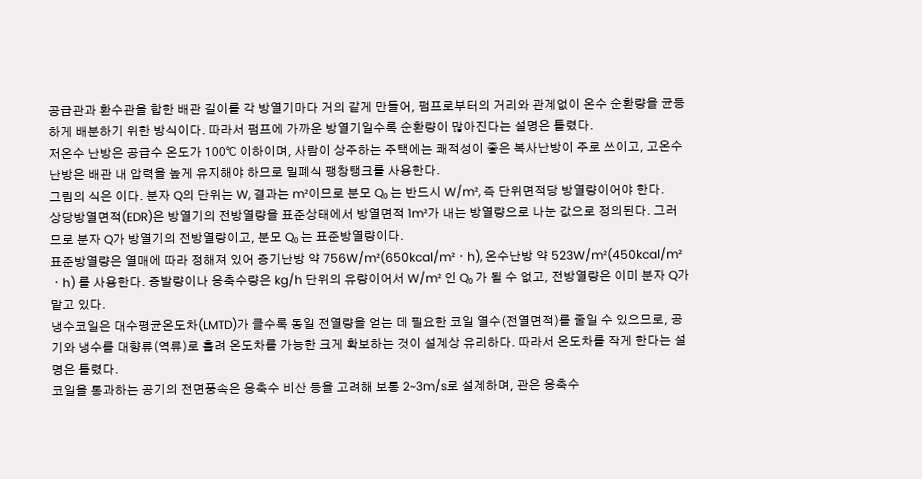공급관과 환수관을 합한 배관 길이를 각 방열기마다 거의 같게 만들어, 펌프로부터의 거리와 관계없이 온수 순환량을 균등하게 배분하기 위한 방식이다. 따라서 펌프에 가까운 방열기일수록 순환량이 많아진다는 설명은 틀렸다.
저온수 난방은 공급수 온도가 100℃ 이하이며, 사람이 상주하는 주택에는 쾌적성이 좋은 복사난방이 주로 쓰이고, 고온수 난방은 배관 내 압력을 높게 유지해야 하므로 밀폐식 팽창탱크를 사용한다.
그림의 식은 이다. 분자 Q의 단위는 W, 결과는 m²이므로 분모 Q₀ 는 반드시 W/m², 즉 단위면적당 방열량이어야 한다.
상당방열면적(EDR)은 방열기의 전방열량을 표준상태에서 방열면적 1m²가 내는 방열량으로 나눈 값으로 정의된다. 그러므로 분자 Q가 방열기의 전방열량이고, 분모 Q₀ 는 표준방열량이다.
표준방열량은 열매에 따라 정해져 있어 증기난방 약 756W/m²(650kcal/m²ㆍh), 온수난방 약 523W/m²(450kcal/m²ㆍh) 를 사용한다. 증발량이나 응축수량은 kg/h 단위의 유량이어서 W/m² 인 Q₀ 가 될 수 없고, 전방열량은 이미 분자 Q가 맡고 있다.
냉수코일은 대수평균온도차(LMTD)가 클수록 동일 전열량을 얻는 데 필요한 코일 열수(전열면적)를 줄일 수 있으므로, 공기와 냉수를 대향류(역류)로 흘려 온도차를 가능한 크게 확보하는 것이 설계상 유리하다. 따라서 온도차를 작게 한다는 설명은 틀렸다.
코일을 통과하는 공기의 전면풍속은 응축수 비산 등을 고려해 보통 2~3m/s로 설계하며, 관은 응축수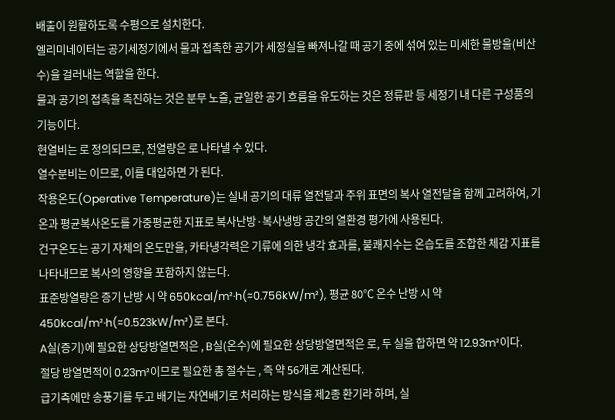배출이 원활하도록 수평으로 설치한다.
엘리미네이터는 공기세정기에서 물과 접촉한 공기가 세정실을 빠져나갈 때 공기 중에 섞여 있는 미세한 물방울(비산수)을 걸러내는 역할을 한다.
물과 공기의 접촉을 촉진하는 것은 분무 노즐, 균일한 공기 흐름을 유도하는 것은 정류판 등 세정기 내 다른 구성품의 기능이다.
현열비는 로 정의되므로, 전열량은 로 나타낼 수 있다.
열수분비는 이므로, 이를 대입하면 가 된다.
작용온도(Operative Temperature)는 실내 공기의 대류 열전달과 주위 표면의 복사 열전달을 함께 고려하여, 기온과 평균복사온도를 가중평균한 지표로 복사난방·복사냉방 공간의 열환경 평가에 사용된다.
건구온도는 공기 자체의 온도만을, 카타냉각력은 기류에 의한 냉각 효과를, 불쾌지수는 온습도를 조합한 체감 지표를 나타내므로 복사의 영향을 포함하지 않는다.
표준방열량은 증기 난방 시 약 650kcal/m²·h(≈0.756kW/m²), 평균 80℃ 온수 난방 시 약 450kcal/m²·h(≈0.523kW/m²)로 본다.
A실(증기)에 필요한 상당방열면적은 , B실(온수)에 필요한 상당방열면적은 로, 두 실을 합하면 약 12.93m²이다.
절당 방열면적이 0.23m²이므로 필요한 총 절수는 , 즉 약 56개로 계산된다.
급기측에만 송풍기를 두고 배기는 자연배기로 처리하는 방식을 제2종 환기라 하며, 실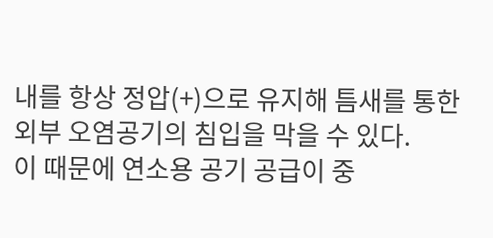내를 항상 정압(+)으로 유지해 틈새를 통한 외부 오염공기의 침입을 막을 수 있다.
이 때문에 연소용 공기 공급이 중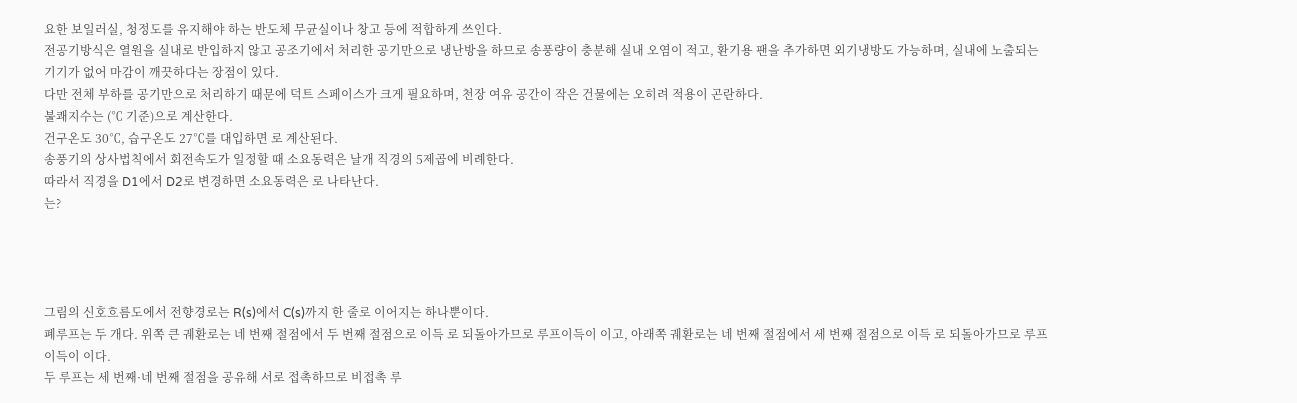요한 보일러실, 청정도를 유지해야 하는 반도체 무균실이나 창고 등에 적합하게 쓰인다.
전공기방식은 열원을 실내로 반입하지 않고 공조기에서 처리한 공기만으로 냉난방을 하므로 송풍량이 충분해 실내 오염이 적고, 환기용 팬을 추가하면 외기냉방도 가능하며, 실내에 노출되는 기기가 없어 마감이 깨끗하다는 장점이 있다.
다만 전체 부하를 공기만으로 처리하기 때문에 덕트 스페이스가 크게 필요하며, 천장 여유 공간이 작은 건물에는 오히려 적용이 곤란하다.
불쾌지수는 (℃ 기준)으로 계산한다.
건구온도 30℃, 습구온도 27℃를 대입하면 로 계산된다.
송풍기의 상사법칙에서 회전속도가 일정할 때 소요동력은 날개 직경의 5제곱에 비례한다.
따라서 직경을 D1에서 D2로 변경하면 소요동력은 로 나타난다.
는?




그림의 신호흐름도에서 전향경로는 R(s)에서 C(s)까지 한 줄로 이어지는 하나뿐이다.
폐루프는 두 개다. 위쪽 큰 궤환로는 네 번째 절점에서 두 번째 절점으로 이득 로 되돌아가므로 루프이득이 이고, 아래쪽 궤환로는 네 번째 절점에서 세 번째 절점으로 이득 로 되돌아가므로 루프이득이 이다.
두 루프는 세 번째·네 번째 절점을 공유해 서로 접촉하므로 비접촉 루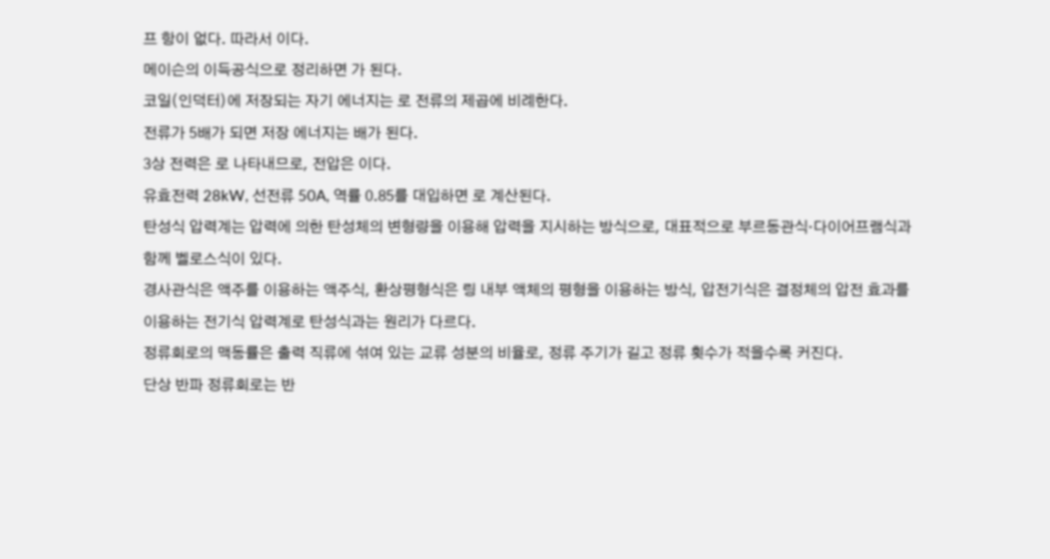프 항이 없다. 따라서 이다.
메이슨의 이득공식으로 정리하면 가 된다.
코일(인덕터)에 저장되는 자기 에너지는 로 전류의 제곱에 비례한다.
전류가 5배가 되면 저장 에너지는 배가 된다.
3상 전력은 로 나타내므로, 전압은 이다.
유효전력 28kW, 선전류 50A, 역률 0.85를 대입하면 로 계산된다.
탄성식 압력계는 압력에 의한 탄성체의 변형량을 이용해 압력을 지시하는 방식으로, 대표적으로 부르동관식·다이어프램식과 함께 벨로스식이 있다.
경사관식은 액주를 이용하는 액주식, 환상평형식은 링 내부 액체의 평형을 이용하는 방식, 압전기식은 결정체의 압전 효과를 이용하는 전기식 압력계로 탄성식과는 원리가 다르다.
정류회로의 맥동률은 출력 직류에 섞여 있는 교류 성분의 비율로, 정류 주기가 길고 정류 횟수가 적을수록 커진다.
단상 반파 정류회로는 반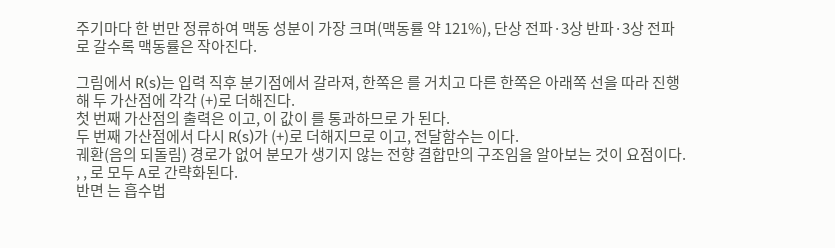주기마다 한 번만 정류하여 맥동 성분이 가장 크며(맥동률 약 121%), 단상 전파·3상 반파·3상 전파로 갈수록 맥동률은 작아진다.

그림에서 R(s)는 입력 직후 분기점에서 갈라져, 한쪽은 를 거치고 다른 한쪽은 아래쪽 선을 따라 진행해 두 가산점에 각각 (+)로 더해진다.
첫 번째 가산점의 출력은 이고, 이 값이 를 통과하므로 가 된다.
두 번째 가산점에서 다시 R(s)가 (+)로 더해지므로 이고, 전달함수는 이다.
궤환(음의 되돌림) 경로가 없어 분모가 생기지 않는 전향 결합만의 구조임을 알아보는 것이 요점이다.
, , 로 모두 A로 간략화된다.
반면 는 흡수법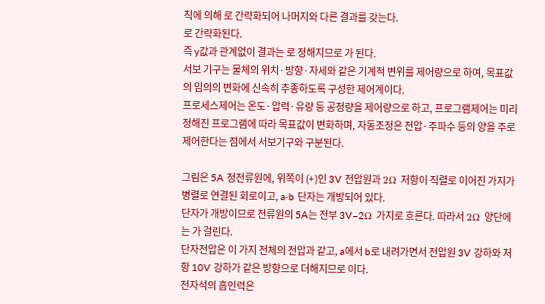칙에 의해 로 간략화되어 나머지와 다른 결과를 갖는다.
로 간략화된다.
즉 y값과 관계없이 결과는 로 정해지므로 가 된다.
서보 기구는 물체의 위치·방향·자세와 같은 기계적 변위를 제어량으로 하여, 목표값의 임의의 변화에 신속히 추종하도록 구성한 제어계이다.
프로세스제어는 온도·압력·유량 등 공정량을 제어량으로 하고, 프로그램제어는 미리 정해진 프로그램에 따라 목표값이 변화하며, 자동조정은 전압·주파수 등의 양을 주로 제어한다는 점에서 서보기구와 구분된다.

그림은 5A 정전류원에, 위쪽이 (+)인 3V 전압원과 2Ω 저항이 직렬로 이어진 가지가 병렬로 연결된 회로이고, a·b 단자는 개방되어 있다.
단자가 개방이므로 전류원의 5A는 전부 3V–2Ω 가지로 흐른다. 따라서 2Ω 양단에는 가 걸린다.
단자전압은 이 가지 전체의 전압과 같고, a에서 b로 내려가면서 전압원 3V 강하와 저항 10V 강하가 같은 방향으로 더해지므로 이다.
전자석의 흡인력은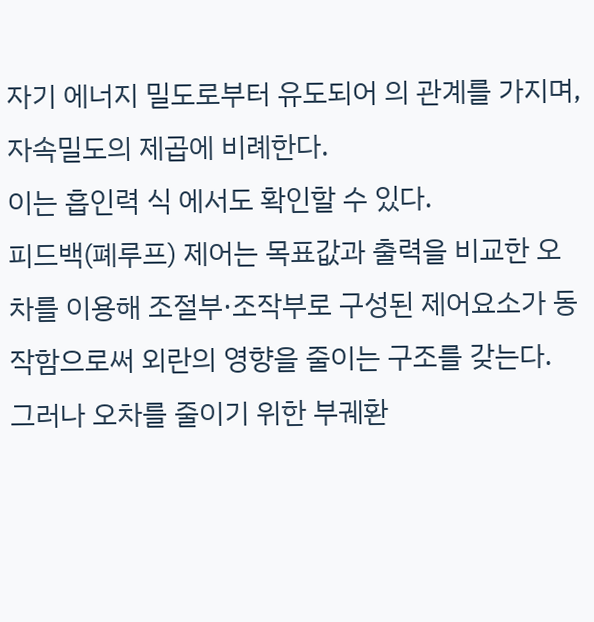자기 에너지 밀도로부터 유도되어 의 관계를 가지며, 자속밀도의 제곱에 비례한다.
이는 흡인력 식 에서도 확인할 수 있다.
피드백(폐루프) 제어는 목표값과 출력을 비교한 오차를 이용해 조절부·조작부로 구성된 제어요소가 동작함으로써 외란의 영향을 줄이는 구조를 갖는다.
그러나 오차를 줄이기 위한 부궤환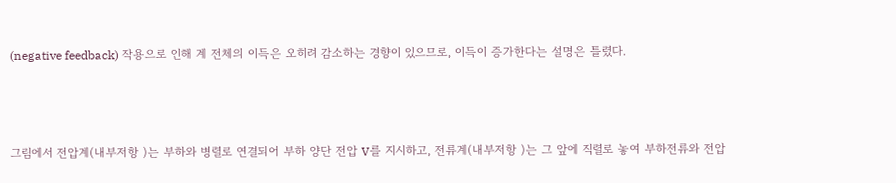(negative feedback) 작용으로 인해 계 전체의 이득은 오히려 감소하는 경향이 있으므로, 이득이 증가한다는 설명은 틀렸다.



그림에서 전압계(내부저항 )는 부하와 병렬로 연결되어 부하 양단 전압 V를 지시하고, 전류계(내부저항 )는 그 앞에 직렬로 놓여 부하전류와 전압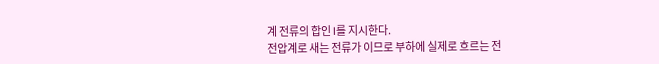계 전류의 합인 I를 지시한다.
전압계로 새는 전류가 이므로 부하에 실제로 흐르는 전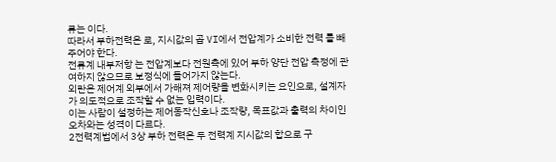류는 이다.
따라서 부하전력은 로, 지시값의 곱 VI에서 전압계가 소비한 전력 를 빼 주어야 한다.
전류계 내부저항 는 전압계보다 전원측에 있어 부하 양단 전압 측정에 관여하지 않으므로 보정식에 들어가지 않는다.
외란은 제어계 외부에서 가해져 제어량을 변화시키는 요인으로, 설계자가 의도적으로 조작할 수 없는 입력이다.
이는 사람이 설정하는 제어동작신호나 조작량, 목표값과 출력의 차이인 오차와는 성격이 다르다.
2전력계법에서 3상 부하 전력은 두 전력계 지시값의 합으로 구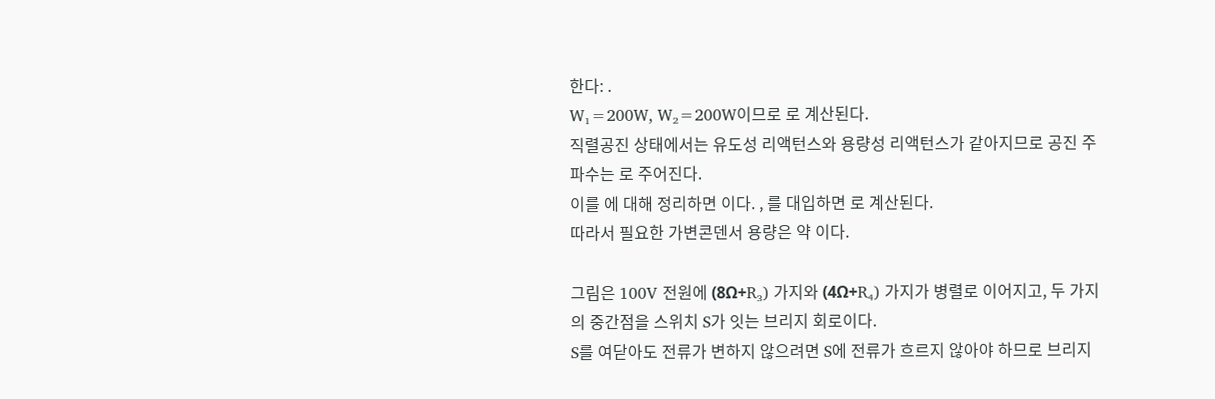한다: .
W₁=200W, W₂=200W이므로 로 계산된다.
직렬공진 상태에서는 유도성 리액턴스와 용량성 리액턴스가 같아지므로 공진 주파수는 로 주어진다.
이를 에 대해 정리하면 이다. , 를 대입하면 로 계산된다.
따라서 필요한 가변콘덴서 용량은 약 이다.

그림은 100V 전원에 (8Ω+R₃) 가지와 (4Ω+R₄) 가지가 병렬로 이어지고, 두 가지의 중간점을 스위치 S가 잇는 브리지 회로이다.
S를 여닫아도 전류가 변하지 않으려면 S에 전류가 흐르지 않아야 하므로 브리지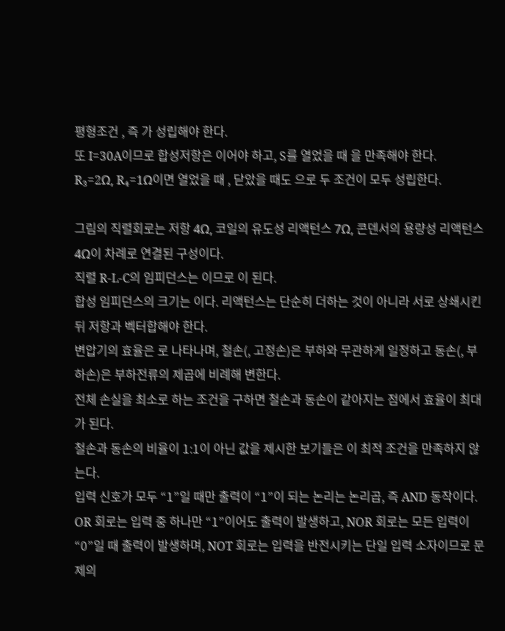평형조건 , 즉 가 성립해야 한다.
또 I=30A이므로 합성저항은 이어야 하고, S를 열었을 때 을 만족해야 한다.
R₃=2Ω, R₄=1Ω이면 열었을 때 , 닫았을 때도 으로 두 조건이 모두 성립한다.

그림의 직렬회로는 저항 4Ω, 코일의 유도성 리액턴스 7Ω, 콘덴서의 용량성 리액턴스 4Ω이 차례로 연결된 구성이다.
직렬 R-L-C의 임피던스는 이므로 이 된다.
합성 임피던스의 크기는 이다. 리액턴스는 단순히 더하는 것이 아니라 서로 상쇄시킨 뒤 저항과 벡터합해야 한다.
변압기의 효율은 로 나타나며, 철손(, 고정손)은 부하와 무관하게 일정하고 동손(, 부하손)은 부하전류의 제곱에 비례해 변한다.
전체 손실을 최소로 하는 조건을 구하면 철손과 동손이 같아지는 점에서 효율이 최대가 된다.
철손과 동손의 비율이 1:1이 아닌 값을 제시한 보기들은 이 최적 조건을 만족하지 않는다.
입력 신호가 모두 “1”일 때만 출력이 “1”이 되는 논리는 논리곱, 즉 AND 동작이다.
OR 회로는 입력 중 하나만 “1”이어도 출력이 발생하고, NOR 회로는 모든 입력이 “0”일 때 출력이 발생하며, NOT 회로는 입력을 반전시키는 단일 입력 소자이므로 문제의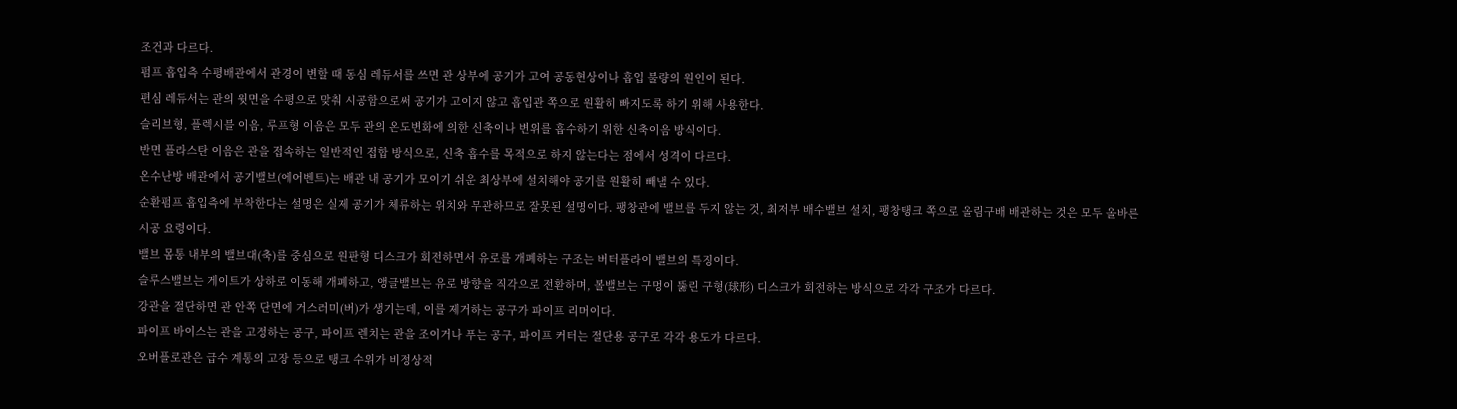조건과 다르다.
펌프 흡입측 수평배관에서 관경이 변할 때 동심 레듀서를 쓰면 관 상부에 공기가 고여 공동현상이나 흡입 불량의 원인이 된다.
편심 레듀서는 관의 윗면을 수평으로 맞춰 시공함으로써 공기가 고이지 않고 흡입관 쪽으로 원활히 빠지도록 하기 위해 사용한다.
슬리브형, 플렉시블 이음, 루프형 이음은 모두 관의 온도변화에 의한 신축이나 변위를 흡수하기 위한 신축이음 방식이다.
반면 플라스탄 이음은 관을 접속하는 일반적인 접합 방식으로, 신축 흡수를 목적으로 하지 않는다는 점에서 성격이 다르다.
온수난방 배관에서 공기밸브(에어벤트)는 배관 내 공기가 모이기 쉬운 최상부에 설치해야 공기를 원활히 빼낼 수 있다.
순환펌프 흡입측에 부착한다는 설명은 실제 공기가 체류하는 위치와 무관하므로 잘못된 설명이다. 팽창관에 밸브를 두지 않는 것, 최저부 배수밸브 설치, 팽창탱크 쪽으로 올림구배 배관하는 것은 모두 올바른 시공 요령이다.
밸브 몸통 내부의 밸브대(축)를 중심으로 원판형 디스크가 회전하면서 유로를 개폐하는 구조는 버터플라이 밸브의 특징이다.
슬루스밸브는 게이트가 상하로 이동해 개폐하고, 앵글밸브는 유로 방향을 직각으로 전환하며, 볼밸브는 구멍이 뚫린 구형(球形) 디스크가 회전하는 방식으로 각각 구조가 다르다.
강관을 절단하면 관 안쪽 단면에 거스러미(버)가 생기는데, 이를 제거하는 공구가 파이프 리머이다.
파이프 바이스는 관을 고정하는 공구, 파이프 렌치는 관을 조이거나 푸는 공구, 파이프 커터는 절단용 공구로 각각 용도가 다르다.
오버플로관은 급수 계통의 고장 등으로 탱크 수위가 비정상적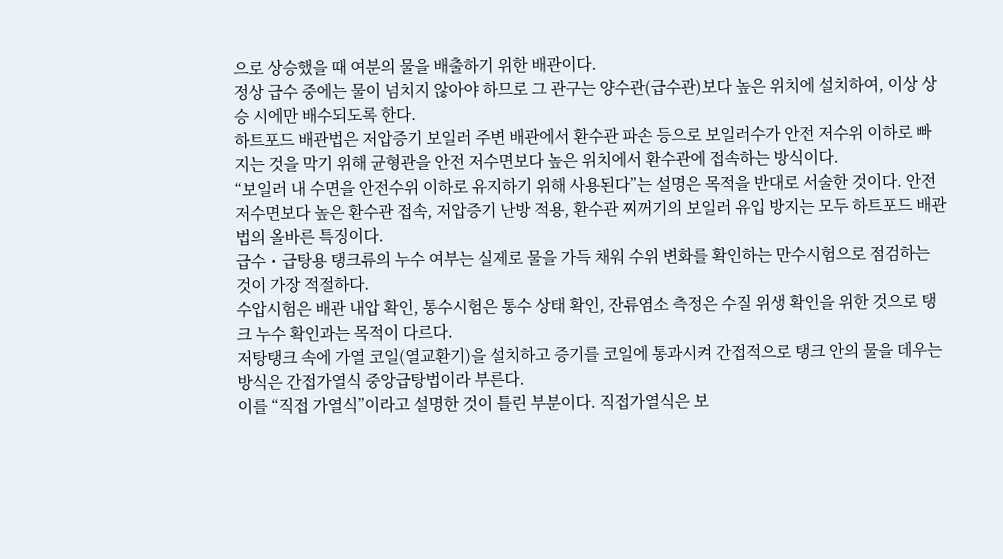으로 상승했을 때 여분의 물을 배출하기 위한 배관이다.
정상 급수 중에는 물이 넘치지 않아야 하므로 그 관구는 양수관(급수관)보다 높은 위치에 설치하여, 이상 상승 시에만 배수되도록 한다.
하트포드 배관법은 저압증기 보일러 주변 배관에서 환수관 파손 등으로 보일러수가 안전 저수위 이하로 빠지는 것을 막기 위해 균형관을 안전 저수면보다 높은 위치에서 환수관에 접속하는 방식이다.
“보일러 내 수면을 안전수위 이하로 유지하기 위해 사용된다”는 설명은 목적을 반대로 서술한 것이다. 안전저수면보다 높은 환수관 접속, 저압증기 난방 적용, 환수관 찌꺼기의 보일러 유입 방지는 모두 하트포드 배관법의 올바른 특징이다.
급수・급탕용 탱크류의 누수 여부는 실제로 물을 가득 채워 수위 변화를 확인하는 만수시험으로 점검하는 것이 가장 적절하다.
수압시험은 배관 내압 확인, 통수시험은 통수 상태 확인, 잔류염소 측정은 수질 위생 확인을 위한 것으로 탱크 누수 확인과는 목적이 다르다.
저탕탱크 속에 가열 코일(열교환기)을 설치하고 증기를 코일에 통과시켜 간접적으로 탱크 안의 물을 데우는 방식은 간접가열식 중앙급탕법이라 부른다.
이를 “직접 가열식”이라고 설명한 것이 틀린 부분이다. 직접가열식은 보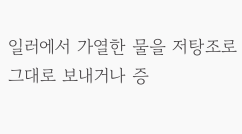일러에서 가열한 물을 저탕조로 그대로 보내거나 증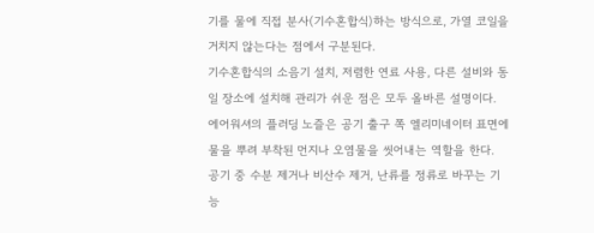기를 물에 직접 분사(기수혼합식)하는 방식으로, 가열 코일을 거치지 않는다는 점에서 구분된다.
기수혼합식의 소음기 설치, 저렴한 연료 사용, 다른 설비와 동일 장소에 설치해 관리가 쉬운 점은 모두 올바른 설명이다.
에어워셔의 플러딩 노즐은 공기 출구 쪽 엘리미네이터 표면에 물을 뿌려 부착된 먼지나 오염물을 씻어내는 역할을 한다.
공기 중 수분 제거나 비산수 제거, 난류를 정류로 바꾸는 기능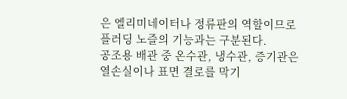은 엘리미네이터나 정류판의 역할이므로 플러딩 노즐의 기능과는 구분된다.
공조용 배관 중 온수관, 냉수관, 증기관은 열손실이나 표면 결로를 막기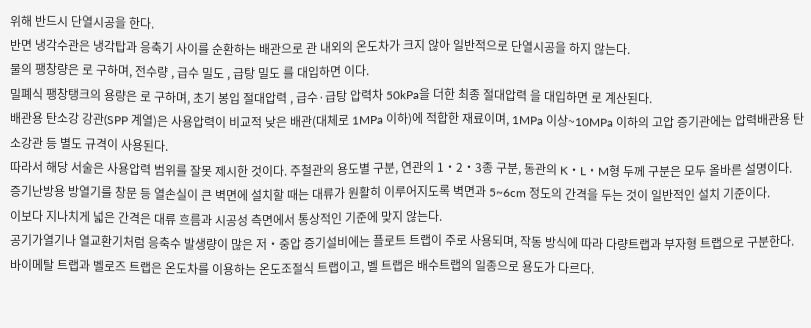위해 반드시 단열시공을 한다.
반면 냉각수관은 냉각탑과 응축기 사이를 순환하는 배관으로 관 내외의 온도차가 크지 않아 일반적으로 단열시공을 하지 않는다.
물의 팽창량은 로 구하며, 전수량 , 급수 밀도 , 급탕 밀도 를 대입하면 이다.
밀폐식 팽창탱크의 용량은 로 구하며, 초기 봉입 절대압력 , 급수·급탕 압력차 50kPa을 더한 최종 절대압력 을 대입하면 로 계산된다.
배관용 탄소강 강관(SPP 계열)은 사용압력이 비교적 낮은 배관(대체로 1MPa 이하)에 적합한 재료이며, 1MPa 이상~10MPa 이하의 고압 증기관에는 압력배관용 탄소강관 등 별도 규격이 사용된다.
따라서 해당 서술은 사용압력 범위를 잘못 제시한 것이다. 주철관의 용도별 구분, 연관의 1・2・3종 구분, 동관의 K・L・M형 두께 구분은 모두 올바른 설명이다.
증기난방용 방열기를 창문 등 열손실이 큰 벽면에 설치할 때는 대류가 원활히 이루어지도록 벽면과 5~6cm 정도의 간격을 두는 것이 일반적인 설치 기준이다.
이보다 지나치게 넓은 간격은 대류 흐름과 시공성 측면에서 통상적인 기준에 맞지 않는다.
공기가열기나 열교환기처럼 응축수 발생량이 많은 저・중압 증기설비에는 플로트 트랩이 주로 사용되며, 작동 방식에 따라 다량트랩과 부자형 트랩으로 구분한다.
바이메탈 트랩과 벨로즈 트랩은 온도차를 이용하는 온도조절식 트랩이고, 벨 트랩은 배수트랩의 일종으로 용도가 다르다.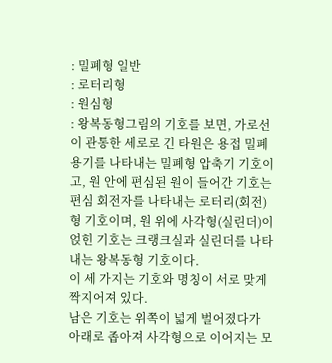: 밀폐형 일반
: 로터리형
: 원심형
: 왕복동형그림의 기호를 보면, 가로선이 관통한 세로로 긴 타원은 용접 밀폐용기를 나타내는 밀폐형 압축기 기호이고, 원 안에 편심된 원이 들어간 기호는 편심 회전자를 나타내는 로터리(회전)형 기호이며, 원 위에 사각형(실린더)이 얹힌 기호는 크랭크실과 실린더를 나타내는 왕복동형 기호이다.
이 세 가지는 기호와 명칭이 서로 맞게 짝지어져 있다.
남은 기호는 위쪽이 넓게 벌어졌다가 아래로 좁아져 사각형으로 이어지는 모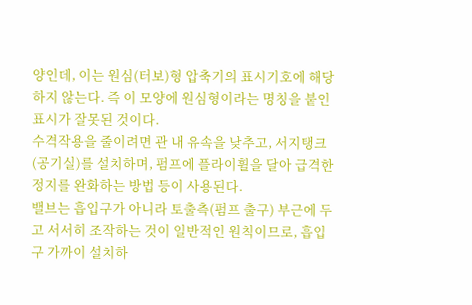양인데, 이는 원심(터보)형 압축기의 표시기호에 해당하지 않는다. 즉 이 모양에 원심형이라는 명칭을 붙인 표시가 잘못된 것이다.
수격작용을 줄이려면 관 내 유속을 낮추고, 서지탱크(공기실)를 설치하며, 펌프에 플라이휠을 달아 급격한 정지를 완화하는 방법 등이 사용된다.
밸브는 흡입구가 아니라 토출측(펌프 출구) 부근에 두고 서서히 조작하는 것이 일반적인 원칙이므로, 흡입구 가까이 설치하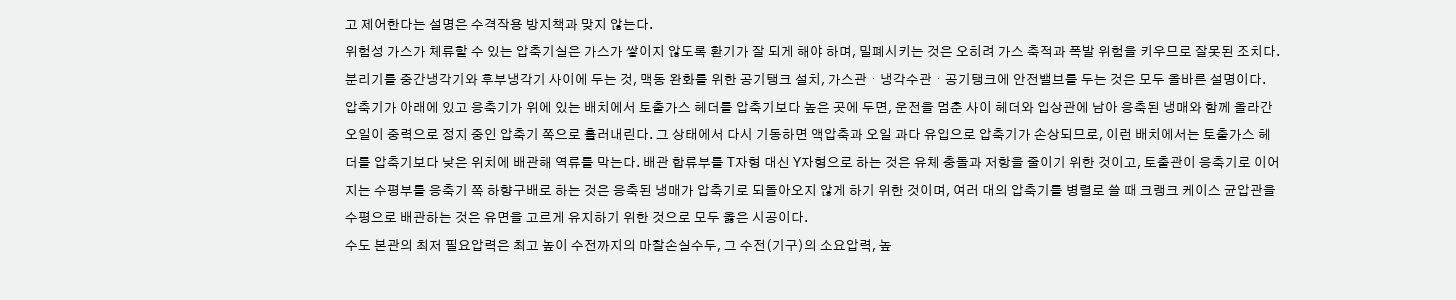고 제어한다는 설명은 수격작용 방지책과 맞지 않는다.
위험성 가스가 체류할 수 있는 압축기실은 가스가 쌓이지 않도록 환기가 잘 되게 해야 하며, 밀폐시키는 것은 오히려 가스 축적과 폭발 위험을 키우므로 잘못된 조치다.
분리기를 중간냉각기와 후부냉각기 사이에 두는 것, 맥동 완화를 위한 공기탱크 설치, 가스관・냉각수관・공기탱크에 안전밸브를 두는 것은 모두 올바른 설명이다.
압축기가 아래에 있고 응축기가 위에 있는 배치에서 토출가스 헤더를 압축기보다 높은 곳에 두면, 운전을 멈춘 사이 헤더와 입상관에 남아 응축된 냉매와 함께 올라간 오일이 중력으로 정지 중인 압축기 쪽으로 흘러내린다. 그 상태에서 다시 기동하면 액압축과 오일 과다 유입으로 압축기가 손상되므로, 이런 배치에서는 토출가스 헤더를 압축기보다 낮은 위치에 배관해 역류를 막는다. 배관 합류부를 T자형 대신 Y자형으로 하는 것은 유체 충돌과 저항을 줄이기 위한 것이고, 토출관이 응축기로 이어지는 수평부를 응축기 쪽 하향구배로 하는 것은 응축된 냉매가 압축기로 되돌아오지 않게 하기 위한 것이며, 여러 대의 압축기를 병렬로 쓸 때 크랭크 케이스 균압관을 수평으로 배관하는 것은 유면을 고르게 유지하기 위한 것으로 모두 옳은 시공이다.
수도 본관의 최저 필요압력은 최고 높이 수전까지의 마찰손실수두, 그 수전(기구)의 소요압력, 높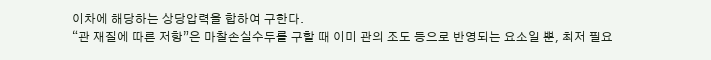이차에 해당하는 상당압력을 합하여 구한다.
“관 재질에 따른 저항”은 마찰손실수두를 구할 때 이미 관의 조도 등으로 반영되는 요소일 뿐, 최저 필요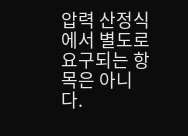압력 산정식에서 별도로 요구되는 항목은 아니다.